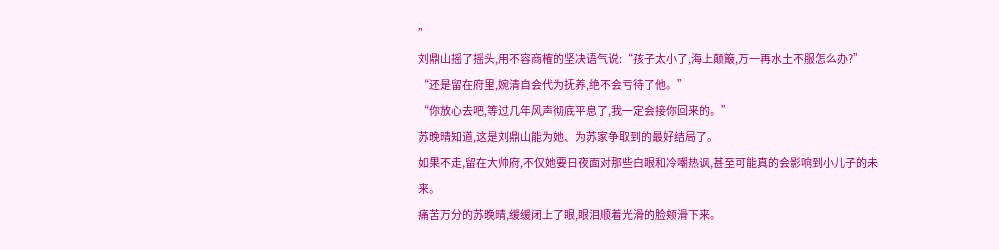”
刘鼎山摇了摇头,用不容商榷的坚决语气说:“孩子太小了,海上颠簸,万一再水土不服怎么办?”
“还是留在府里,婉清自会代为抚养,绝不会亏待了他。”
“你放心去吧,等过几年风声彻底平息了,我一定会接你回来的。”
苏晚晴知道,这是刘鼎山能为她、为苏家争取到的最好结局了。
如果不走,留在大帅府,不仅她要日夜面对那些白眼和冷嘲热讽,甚至可能真的会影响到小儿子的未来。
痛苦万分的苏晚晴,缓缓闭上了眼,眼泪顺着光滑的脸颊滑下来。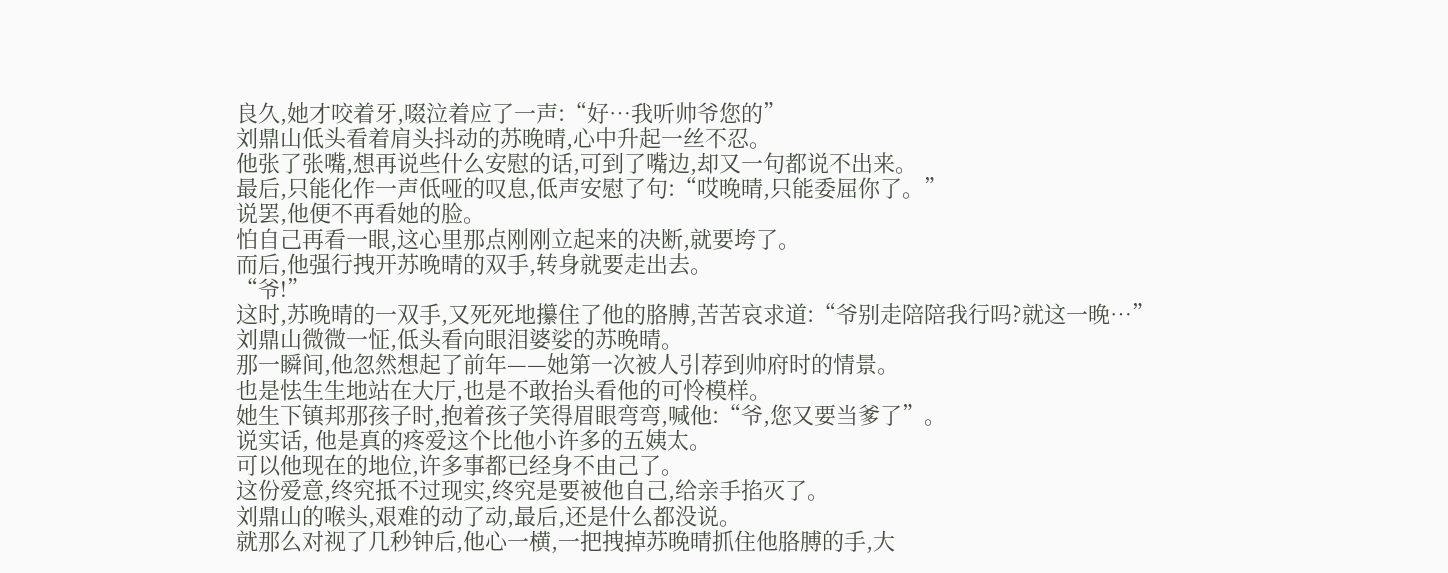良久,她才咬着牙,啜泣着应了一声:“好…我听帅爷您的”
刘鼎山低头看着肩头抖动的苏晚晴,心中升起一丝不忍。
他张了张嘴,想再说些什么安慰的话,可到了嘴边,却又一句都说不出来。
最后,只能化作一声低哑的叹息,低声安慰了句:“哎晚晴,只能委屈你了。”
说罢,他便不再看她的脸。
怕自己再看一眼,这心里那点刚刚立起来的决断,就要垮了。
而后,他强行拽开苏晚晴的双手,转身就要走出去。
“爷!”
这时,苏晚晴的一双手,又死死地攥住了他的胳膊,苦苦哀求道:“爷别走陪陪我行吗?就这一晚…”
刘鼎山微微一怔,低头看向眼泪婆娑的苏晚晴。
那一瞬间,他忽然想起了前年——她第一次被人引荐到帅府时的情景。
也是怯生生地站在大厅,也是不敢抬头看他的可怜模样。
她生下镇邦那孩子时,抱着孩子笑得眉眼弯弯,喊他:“爷,您又要当爹了”。
说实话, 他是真的疼爱这个比他小许多的五姨太。
可以他现在的地位,许多事都已经身不由己了。
这份爱意,终究抵不过现实,终究是要被他自己,给亲手掐灭了。
刘鼎山的喉头,艰难的动了动,最后,还是什么都没说。
就那么对视了几秒钟后,他心一横,一把拽掉苏晚晴抓住他胳膊的手,大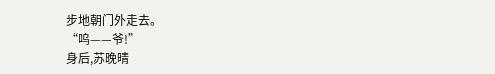步地朝门外走去。
“呜——爷!”
身后,苏晚晴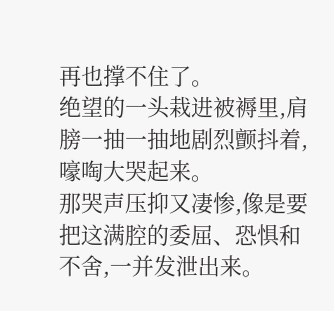再也撑不住了。
绝望的一头栽进被褥里,肩膀一抽一抽地剧烈颤抖着,嚎啕大哭起来。
那哭声压抑又凄惨,像是要把这满腔的委屈、恐惧和不舍,一并发泄出来。